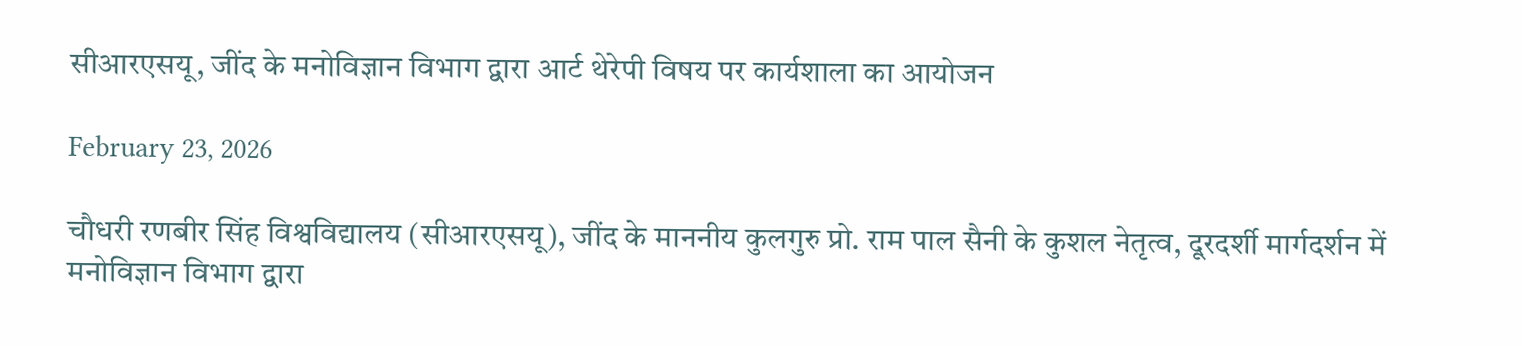सीआरएसयू, जींद के मनोविज्ञान विभाग द्वारा आर्ट थेरेपी विषय पर कार्यशाला का आयोजन

February 23, 2026

चौधरी रणबीर सिंह विश्वविद्यालय (सीआरएसयू), जींद के माननीय कुलगुरु प्रो. राम पाल सैनी के कुशल नेतृत्व, दूरदर्शी मार्गदर्शन में मनोविज्ञान विभाग द्वारा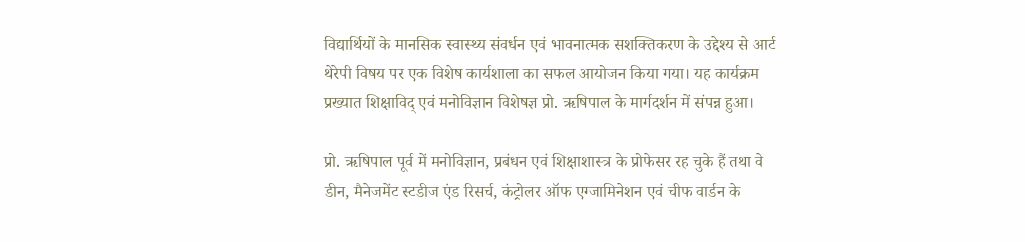विद्यार्थियों के मानसिक स्वास्थ्य संवर्धन एवं भावनात्मक सशक्तिकरण के उद्देश्य से आर्ट थेरेपी विषय पर एक विशेष कार्यशाला का सफल आयोजन किया गया। यह कार्यक्रम प्रख्यात शिक्षाविद् एवं मनोविज्ञान विशेषज्ञ प्रो. ऋषिपाल के मार्गदर्शन में संपन्न हुआ।

प्रो. ऋषिपाल पूर्व में मनोविज्ञान, प्रबंधन एवं शिक्षाशास्त्र के प्रोफेसर रह चुके हैं तथा वे डीन, मैनेजमेंट स्टडीज एंड रिसर्च, कंट्रोलर ऑफ एग्जामिनेशन एवं चीफ वार्डन के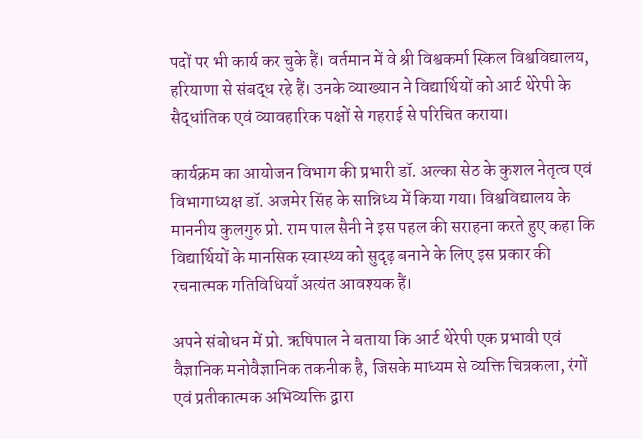पदों पर भी कार्य कर चुके हैं। वर्तमान में वे श्री विश्वकर्मा स्किल विश्वविद्यालय, हरियाणा से संबद्ध रहे हैं। उनके व्याख्यान ने विद्यार्थियों को आर्ट थेरेपी के सैद्धांतिक एवं व्यावहारिक पक्षों से गहराई से परिचित कराया।

कार्यक्रम का आयोजन विभाग की प्रभारी डॉ. अल्का सेठ के कुशल नेतृत्व एवं विभागाध्यक्ष डॉ. अजमेर सिंह के सान्निध्य में किया गया। विश्वविद्यालय के माननीय कुलगुरु प्रो. राम पाल सैनी ने इस पहल की सराहना करते हुए कहा कि विद्यार्थियों के मानसिक स्वास्थ्य को सुदृढ़ बनाने के लिए इस प्रकार की रचनात्मक गतिविधियाँ अत्यंत आवश्यक हैं।

अपने संबोधन में प्रो. ऋषिपाल ने बताया कि आर्ट थेरेपी एक प्रभावी एवं वैज्ञानिक मनोवैज्ञानिक तकनीक है, जिसके माध्यम से व्यक्ति चित्रकला, रंगों एवं प्रतीकात्मक अभिव्यक्ति द्वारा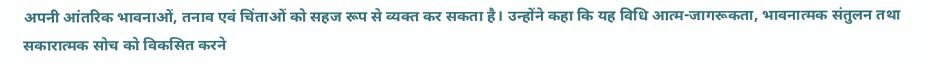अपनी आंतरिक भावनाओं, तनाव एवं चिंताओं को सहज रूप से व्यक्त कर सकता है। उन्होंने कहा कि यह विधि आत्म-जागरूकता, भावनात्मक संतुलन तथा सकारात्मक सोच को विकसित करने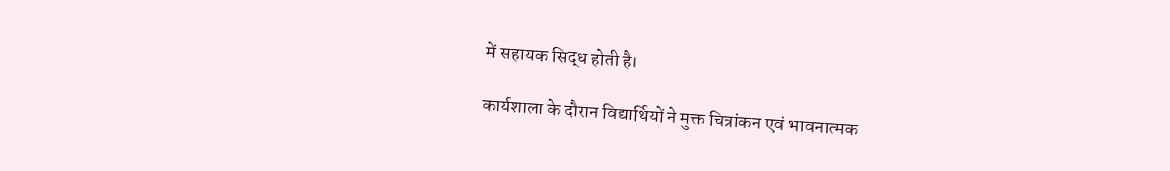में सहायक सिद्ध होती है।

कार्यशाला के दौरान विद्यार्थियों ने मुक्त चित्रांकन एवं भावनात्मक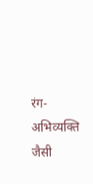रंग-अभिव्यक्ति जैसी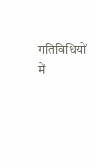गतिविधियों में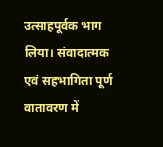उत्साहपूर्वक भाग लिया। संवादात्मक एवं सहभागिता पूर्ण वातावरण में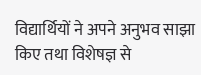विद्यार्थियों ने अपने अनुभव साझा किए तथा विशेषज्ञ से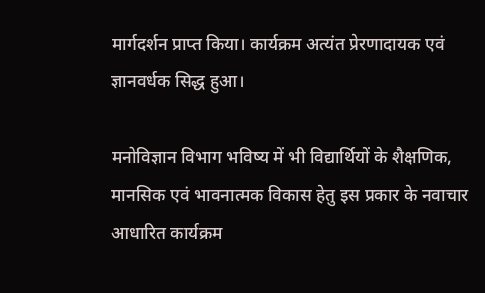मार्गदर्शन प्राप्त किया। कार्यक्रम अत्यंत प्रेरणादायक एवं ज्ञानवर्धक सिद्ध हुआ।

मनोविज्ञान विभाग भविष्य में भी विद्यार्थियों के शैक्षणिक, मानसिक एवं भावनात्मक विकास हेतु इस प्रकार के नवाचार आधारित कार्यक्रम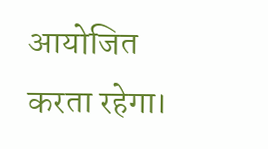आयोजित करता रहेगा।